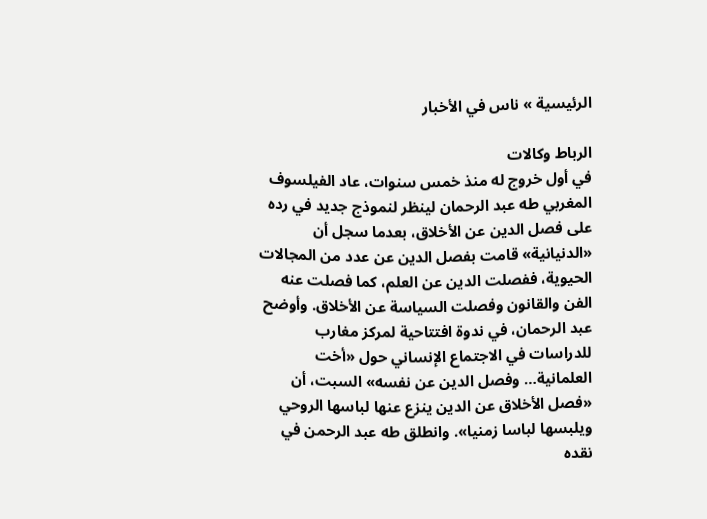الرئيسية » ناس في الأخبار

الرباط وكالات
في أول خروج له منذ خمس سنوات، عاد الفيلسوف المغربي طه عبد الرحمان لينظر لنموذج جديد في رده على فصل الدين عن الأخلاق، بعدما سجل أن «الدنيانية» قامت بفصل الدين عن عدد من المجالات الحيوية، ففصلت الدين عن العلم، كما فصلت عنه الفن والقانون وفصلت السياسة عن الأخلاق. وأوضح عبد الرحمان، في ندوة افتتاحية لمركز مغارب للدراسات في الاجتماع الإنساني حول «أخت العلمانية… وفصل الدين عن نفسه» السبت، أن «فصل الأخلاق عن الدين ينزع عنها لباسها الروحي ويلبسها لباسا زمنيا». وانطلق طه عبد الرحمن في نقده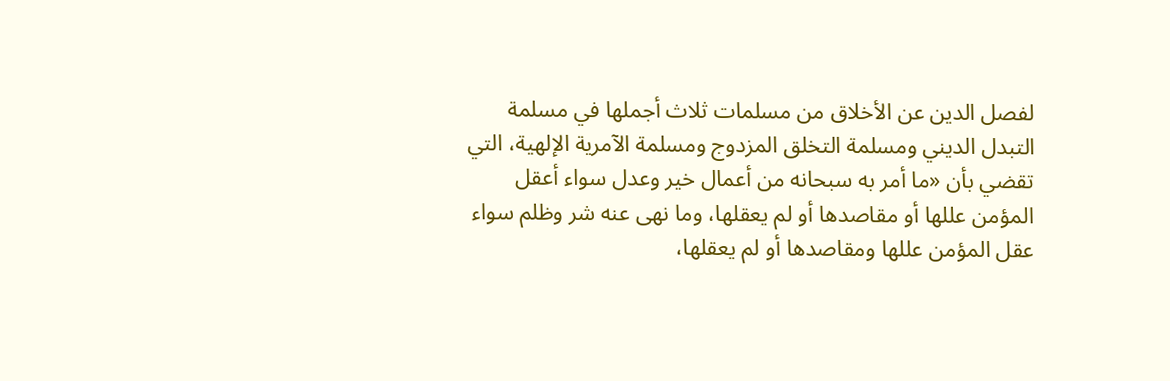لفصل الدين عن الأخلاق من مسلمات ثلاث أجملها في مسلمة التبدل الديني ومسلمة التخلق المزدوج ومسلمة الآمرية الإلهية، التي تقضي بأن «ما أمر به سبحانه من أعمال خير وعدل سواء أعقل المؤمن عللها أو مقاصدها أو لم يعقلها، وما نهى عنه شر وظلم سواء عقل المؤمن عللها ومقاصدها أو لم يعقلها،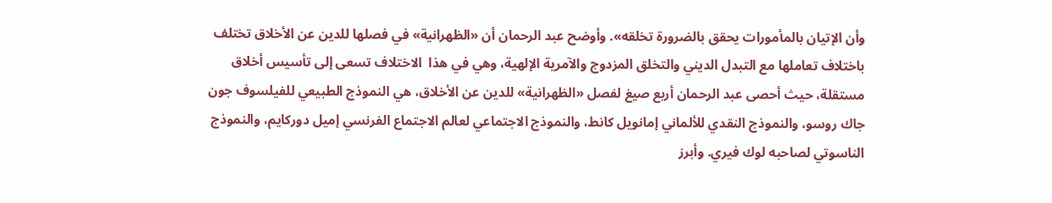وأن الإتيان بالمأمورات يحقق بالضرورة تخلقه». وأوضح عبد الرحمان أن «الظهرانية» في فصلها للدين عن الأخلاق تختلف باختلاف تعاملها مع التبدل الديني والتخلق المزدوج والآمرية الإلهية، وهي في هذا  الاختلاف تسعى إلى تأسيس أخلاق مستقلة، حيث أحصى عبد الرحمان أربع صيغ لفصل «الظهرانية» للدين عن الأخلاق، هي النموذج الطبيعي للفيلسوف جون جاك روسو، والنموذج النقدي للألماني إمانويل كانط، والنموذج الاجتماعي لعالم الاجتماع الفرنسي إميل دوركايم، والنموذج الناسوتي لصاحبه لوك فيري. وأبرز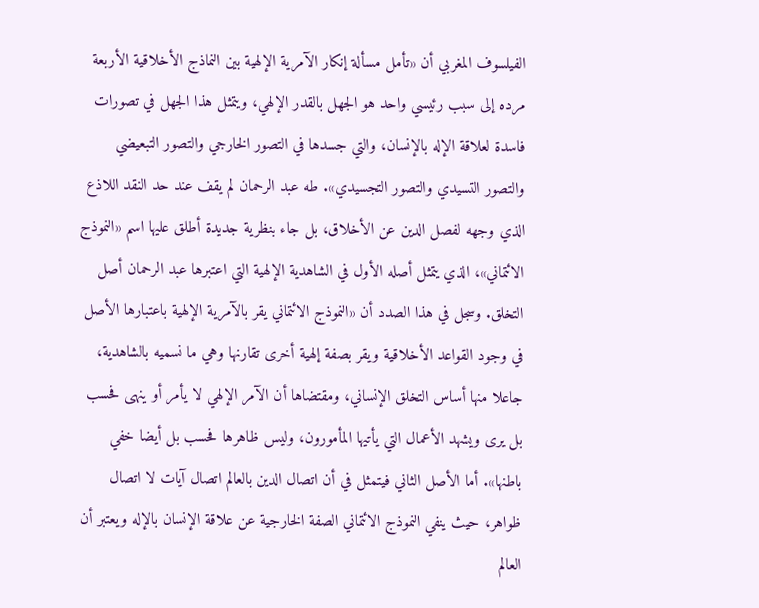الفيلسوف المغربي أن «تأمل مسألة إنكار الآمرية الإلهية بين النماذج الأخلاقية الأربعة مرده إلى سبب رئيسي واحد هو الجهل بالقدر الإلهي، ويتمثل هذا الجهل في تصورات فاسدة لعلاقة الإله بالإنسان، والتي جسدها في التصور الخارجي والتصور التبعيضي والتصور التسيدي والتصور التجسيدي». طه عبد الرحمان لم يقف عند حد النقد اللاذع الذي وجهه لفصل الدين عن الأخلاق، بل جاء بنظرية جديدة أطلق عليها اسم «النموذج الائتماني»، الذي يتمثل أصله الأول في الشاهدية الإلهية التي اعتبرها عبد الرحمان أصل التخلق. وسجل في هذا الصدد أن «النموذج الائتماني يقر بالآمرية الإلهية باعتبارها الأصل في وجود القواعد الأخلاقية ويقر بصفة إلهية أخرى تقارنها وهي ما نسميه بالشاهدية، جاعلا منها أساس التخلق الإنساني، ومقتضاها أن الآمر الإلهي لا يأمر أو ينهى فحسب بل يرى ويشهد الأعمال التي يأتيها المأمورون، وليس ظاهرها فحسب بل أيضا خفي باطنها». أما الأصل الثاني فيتمثل في أن اتصال الدين بالعالم اتصال آيات لا اتصال ظواهر، حيث ينفي النموذج الائتماني الصفة الخارجية عن علاقة الإنسان بالإله ويعتبر أن العالم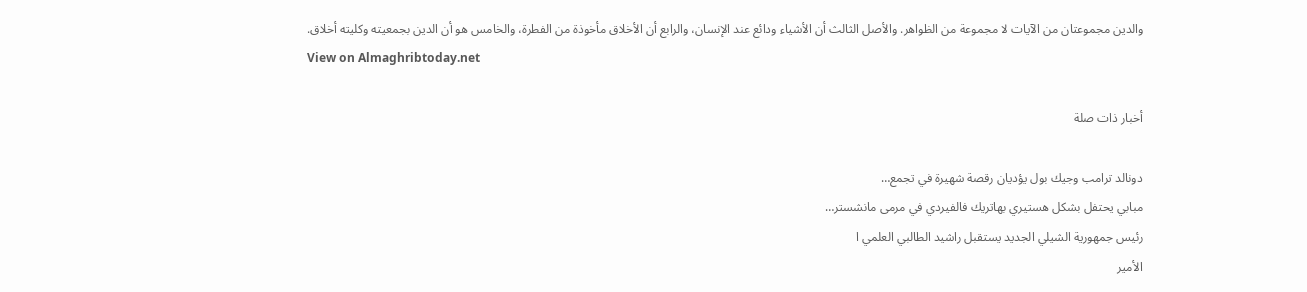والدين مجموعتان من الآيات لا مجموعة من الظواهر. والأصل الثالث أن الأشياء ودائع عند الإنسان، والرابع أن الأخلاق مأخوذة من الفطرة، والخامس هو أن الدين بجمعيته وكليته أخلاق.
View on Almaghribtoday.net

أخبار ذات صلة

دونالد ترامب وجيك بول يؤديان رقصة شهيرة في تجمع…
مبابي يحتفل بشكل هستيري بهاتريك فالفيردي في مرمى مانشستر…
رئيس جمهورية الشيلي الجديد يستقبل راشيد الطالبي العلمي ا
الأمير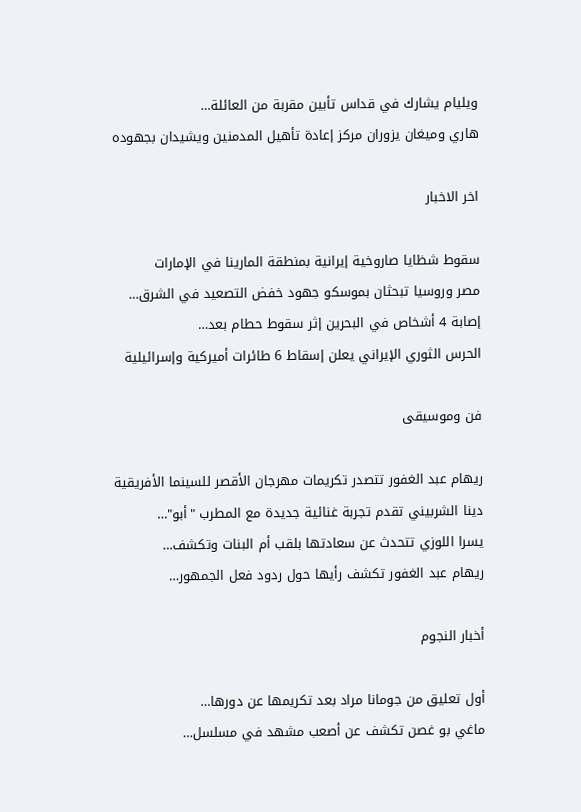ويليام يشارك في قداس تأبين مقربة من العائلة…
هاري وميغان يزوران مركز إعادة تأهيل المدمنين ويشيدان بجهوده

اخر الاخبار

سقوط شظايا صاروخية إيرانية بمنطقة المارينا في الإمارات
مصر وروسيا تبحثان بموسكو جهود خفض التصعيد في الشرق…
إصابة 4 أشخاص في البحرين إثر سقوط حطام بعد…
الحرس الثوري الإيراني يعلن إسقاط 6 طائرات أميركية وإسرائيلية

فن وموسيقى

ريهام عبد الغفور تتصدر تكريمات مهرجان الأقصر للسينما الأفريقية
دينا الشربيني تقدم تجربة غنائية جديدة مع المطرب "أبو"…
يسرا اللوزي تتحدث عن سعادتها بلقب أم البنات وتكشف…
ريهام عبد الغفور تكشف رأيها حول ردود فعل الجمهور…

أخبار النجوم

أول تعليق من جومانا مراد بعد تكريمها عن دورها…
ماغي بو غصن تكشف عن أصعب مشهد في مسلسل…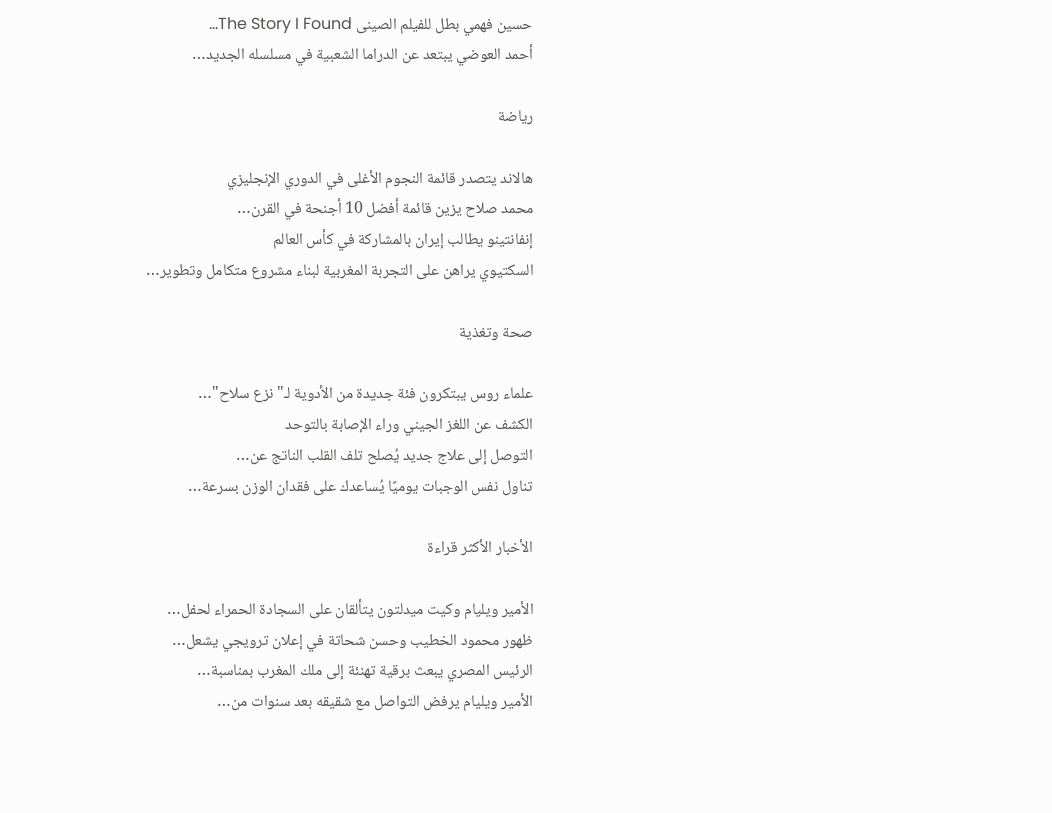حسين فهمي بطل للفيلم الصينى The Story I Found…
أحمد العوضي يبتعد عن الدراما الشعبية في مسلسله الجديد…

رياضة

هالاند يتصدر قائمة النجوم الأغلى في الدوري الإنجليزي
محمد صلاح يزين قائمة أفضل 10 أجنحة في القرن…
إنفانتينو يطالب إيران بالمشاركة في كأس العالم
السكتيوي يراهن على التجربة المغربية لبناء مشروع متكامل وتطوير…

صحة وتغذية

علماء روس يبتكرون فئة جديدة من الأدوية لـ"نزع سلاح"…
الكشف عن اللغز الجيني وراء الإصابة بالتوحد
التوصل إلى علاج جديد يُصلح تلف القلب الناتج عن…
تناول نفس الوجبات يوميًا يُساعدك على فقدان الوزن بسرعة…

الأخبار الأكثر قراءة

الأمير ويليام وكيت ميدلتون يتألقان على السجادة الحمراء لحفل…
ظهور محمود الخطيب وحسن شحاتة في إعلان ترويجي يشعل…
الرئيس المصري يبعث برقية تهنئة إلى ملك المغرب بمناسبة…
الأمير ويليام يرفض التواصل مع شقيقه بعد سنوات من…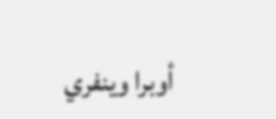أوبرا وينفري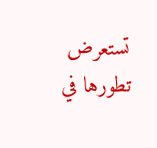تستعرض تطورها في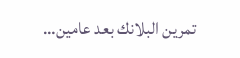تمرين البلانك بعد عامين…